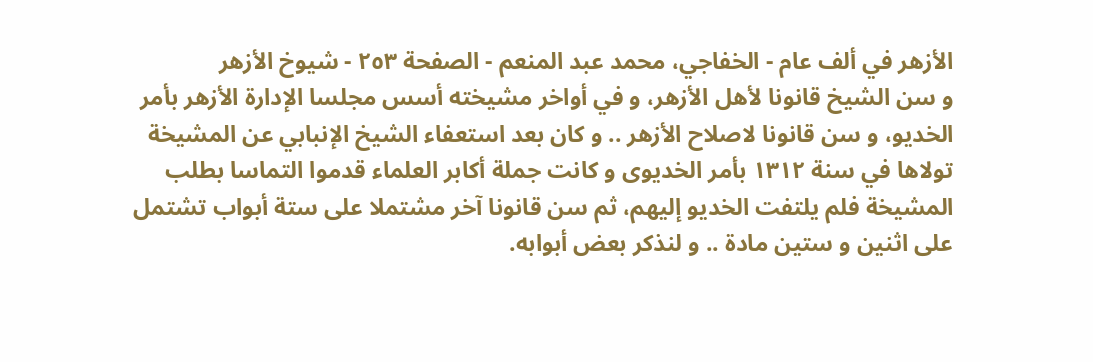الأزهر في ألف عام - الخفاجي، محمد عبد المنعم - الصفحة ٢٥٣ - شيوخ الأزهر
و سن الشيخ قانونا لأهل الأزهر، و في أواخر مشيخته أسس مجلسا الإدارة الأزهر بأمر الخديو، و سن قانونا لاصلاح الأزهر .. و كان بعد استعفاء الشيخ الإنبابي عن المشيخة تولاها في سنة ١٣١٢ بأمر الخديوى و كانت جملة أكابر العلماء قدموا التماسا بطلب المشيخة فلم يلتفت الخديو إليهم، ثم سن قانونا آخر مشتملا على ستة أبواب تشتمل على اثنين و ستين مادة .. و لنذكر بعض أبوابه.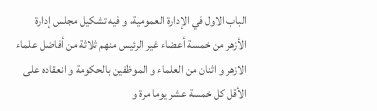الباب الاول في الإدارة العمومية، و فيه تشكيل مجلس إدارة الأزهر من خمسة أعضاء غير الرئيس منهم ثلاثة من أفاضل علماء الازهر و اثنان من العلماء و الموظفين بالحكومة و انعقاده على الأقل كل خمسة عشر يوما مرة و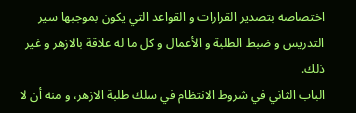اختصاصه بتصدير القرارات و القواعد التي يكون بموجبها سير التدريس و ضبط الطلبة و الأعمال و كل ما له علاقة بالازهر و غير ذلك.
الباب الثاني في شروط الانتظام في سلك طلبة الازهر، و منه أن لا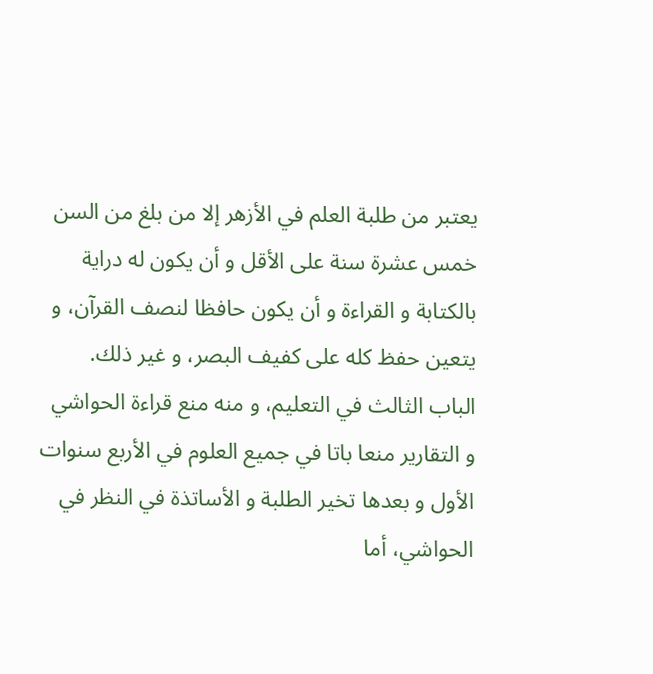يعتبر من طلبة العلم في الأزهر إلا من بلغ من السن خمس عشرة سنة على الأقل و أن يكون له دراية بالكتابة و القراءة و أن يكون حافظا لنصف القرآن، و يتعين حفظ كله على كفيف البصر، و غير ذلك.
الباب الثالث في التعليم، و منه منع قراءة الحواشي و التقارير منعا باتا في جميع العلوم في الأربع سنوات الأول و بعدها تخير الطلبة و الأساتذة في النظر في الحواشي، أما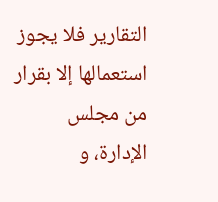التقارير فلا يجوز استعمالها إلا بقرار من مجلس الإدارة، و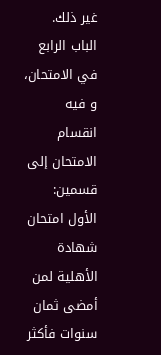غير ذلك.
الباب الرابع في الامتحان، و فيه انقسام الامتحان إلى قسمين: الأول امتحان شهادة الأهلية لمن أمضى ثمان سنوات فأكثر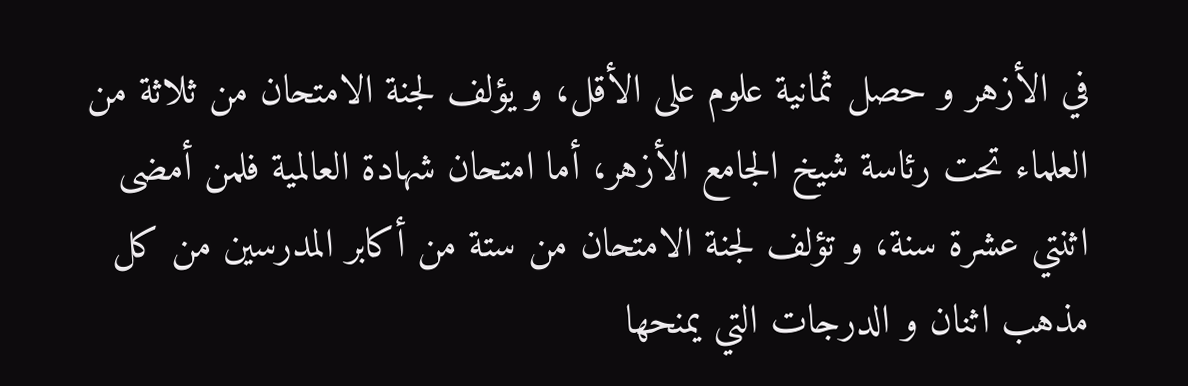في الأزهر و حصل ثمانية علوم على الأقل، و يؤلف لجنة الامتحان من ثلاثة من العلماء تحت رئاسة شيخ الجامع الأزهر، أما امتحان شهادة العالمية فلمن أمضى اثنتي عشرة سنة، و تؤلف لجنة الامتحان من ستة من أكابر المدرسين من كل مذهب اثنان و الدرجات التي يمنحها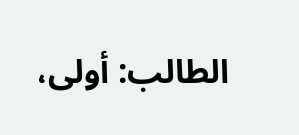الطالب: أولى،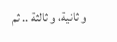و ثانية، و ثالثة .. ثم